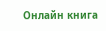Онлайн книга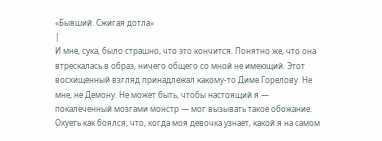«Бывший. Сжигая дотла»
|
И мне, сука, было страшно, что это кончится. Понятно же, что она втрескалась в образ, ничего общего со мной не имеющий. Этот восхищенный взгляд принадлежал какому-то Диме Горелову. Не мне, не Демону. Не может быть, чтобы настоящий я — покалеченный мозгами монстр — мог вызывать такое обожание. Охуеть как боялся, что, когда моя девочка узнает, какой я на самом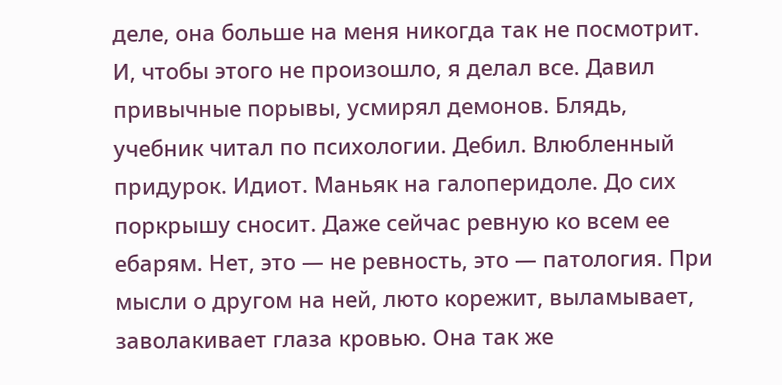деле, она больше на меня никогда так не посмотрит. И, чтобы этого не произошло, я делал все. Давил привычные порывы, усмирял демонов. Блядь, учебник читал по психологии. Дебил. Влюбленный придурок. Идиот. Маньяк на галоперидоле. До сих поркрышу сносит. Даже сейчас ревную ко всем ее ебарям. Нет, это — не ревность, это — патология. При мысли о другом на ней, люто корежит, выламывает, заволакивает глаза кровью. Она так же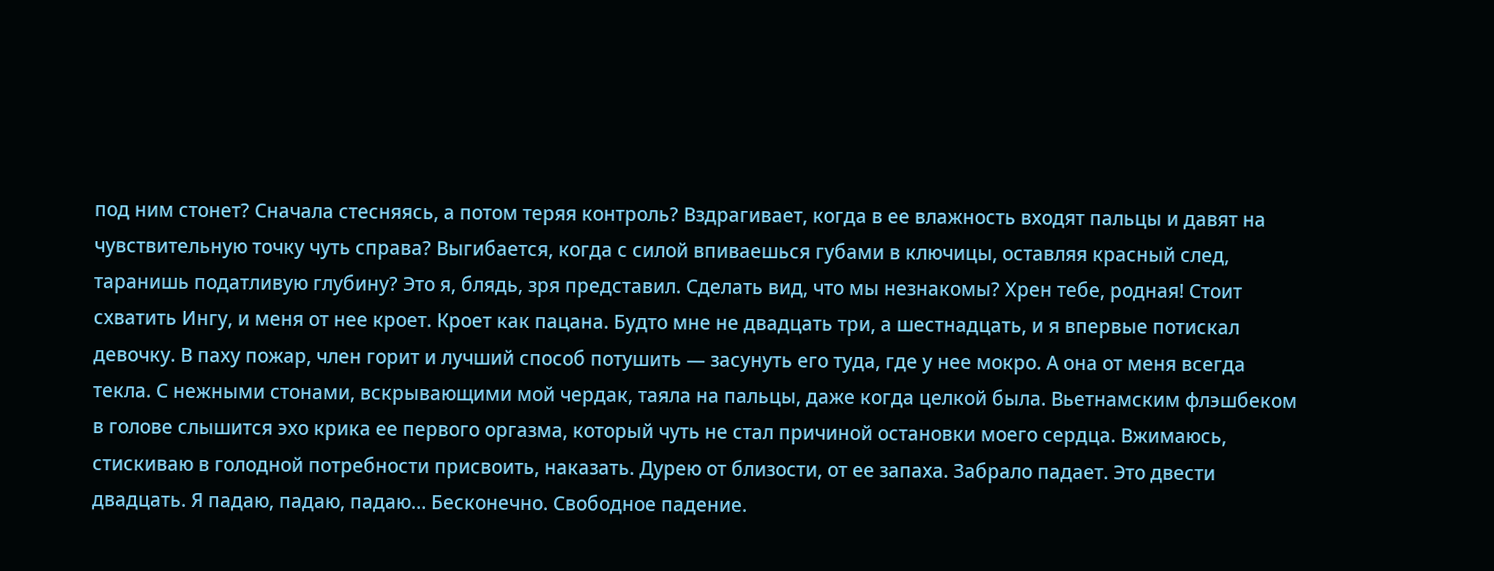под ним стонет? Сначала стесняясь, а потом теряя контроль? Вздрагивает, когда в ее влажность входят пальцы и давят на чувствительную точку чуть справа? Выгибается, когда с силой впиваешься губами в ключицы, оставляя красный след, таранишь податливую глубину? Это я, блядь, зря представил. Сделать вид, что мы незнакомы? Хрен тебе, родная! Стоит схватить Ингу, и меня от нее кроет. Кроет как пацана. Будто мне не двадцать три, а шестнадцать, и я впервые потискал девочку. В паху пожар, член горит и лучший способ потушить — засунуть его туда, где у нее мокро. А она от меня всегда текла. С нежными стонами, вскрывающими мой чердак, таяла на пальцы, даже когда целкой была. Вьетнамским флэшбеком в голове слышится эхо крика ее первого оргазма, который чуть не стал причиной остановки моего сердца. Вжимаюсь, стискиваю в голодной потребности присвоить, наказать. Дурею от близости, от ее запаха. Забрало падает. Это двести двадцать. Я падаю, падаю, падаю… Бесконечно. Свободное падение.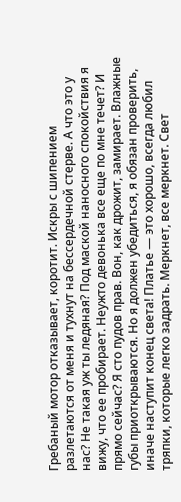Гребаный мотор отказывает, коротит. Искры с шипением разлетаются от меня и тухнут на бессердечной стерве. А что это у нас? Не такая уж ты ледяная? Под маской наносного спокойствия я вижу, что ее пробирает. Неужто девонька все еще по мне течет? И прямо сейчас? Я сто пудов прав. Вон, как дрожит, замирает. Влажные губы приоткрываются. Но я должен убедиться, я обязан проверить, иначе наступит конец света! Платье — это хорошо, всегда любил тряпки, которые легко задрать. Меркнет, все меркнет. Свет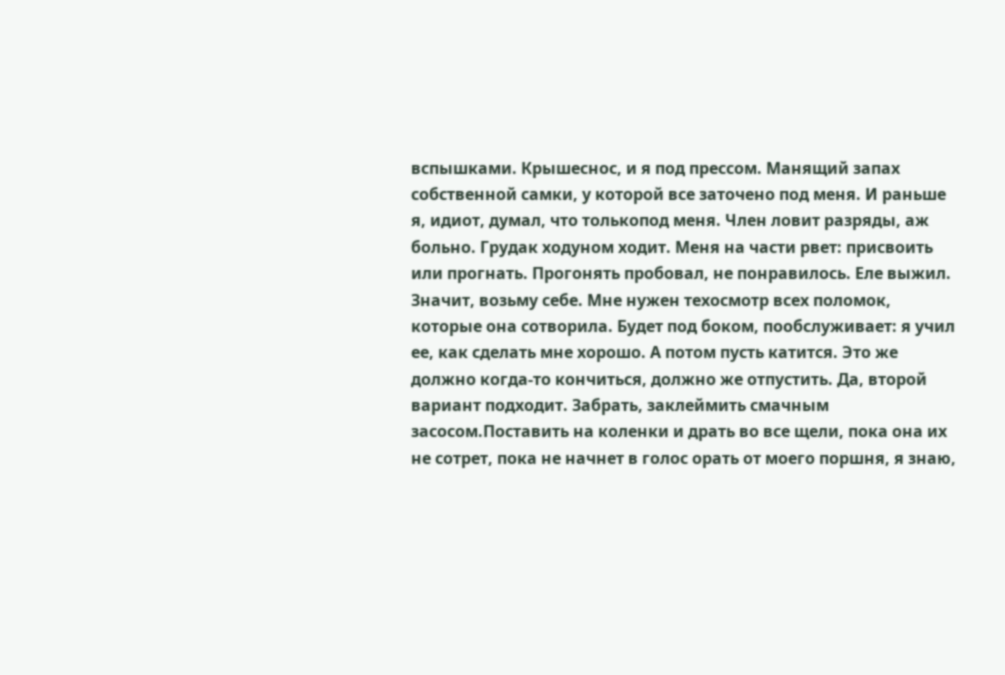вспышками. Крышеснос, и я под прессом. Манящий запах собственной самки, у которой все заточено под меня. И раньше я, идиот, думал, что толькопод меня. Член ловит разряды, аж больно. Грудак ходуном ходит. Меня на части рвет: присвоить или прогнать. Прогонять пробовал, не понравилось. Еле выжил. Значит, возьму себе. Мне нужен техосмотр всех поломок, которые она сотворила. Будет под боком, пообслуживает: я учил ее, как сделать мне хорошо. А потом пусть катится. Это же должно когда-то кончиться, должно же отпустить. Да, второй вариант подходит. Забрать, заклеймить смачным засосом.Поставить на коленки и драть во все щели, пока она их не сотрет, пока не начнет в голос орать от моего поршня, я знаю,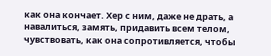как она кончает. Хер с ним, даже не драть, а навалиться, замять, придавить всем телом, чувствовать, как она сопротивляется, чтобы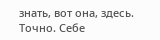знать, вот она, здесь. Точно. Себе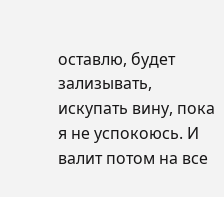оставлю, будет зализывать, искупать вину, пока я не успокоюсь. И валит потом на все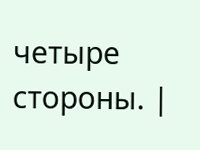четыре стороны. |